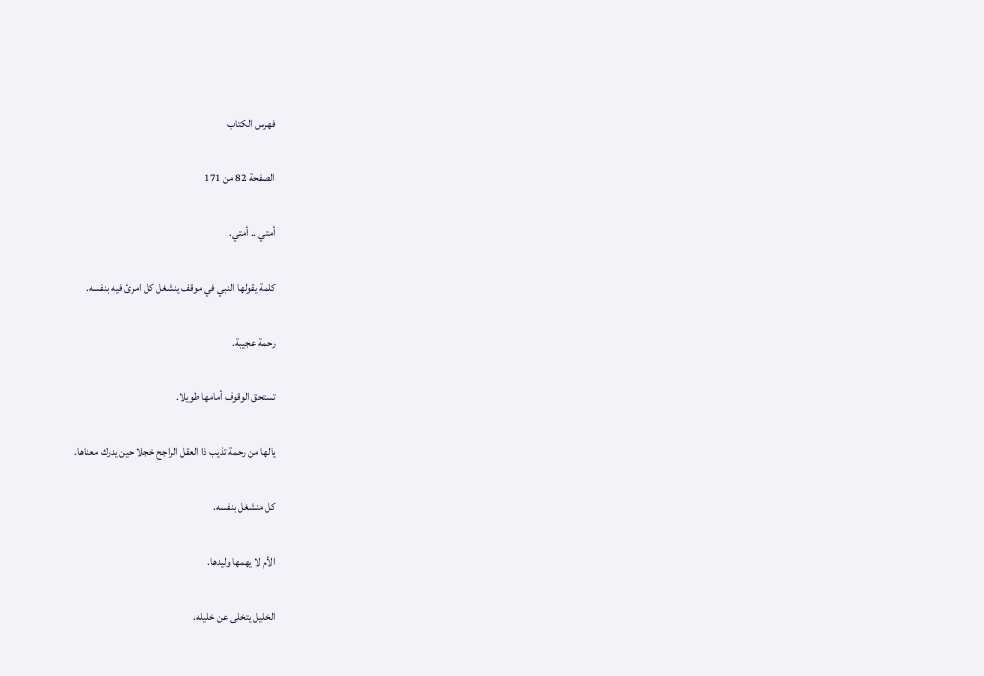فهرس الكتاب

الصفحة 82 من 171

أمتي .. أمتي.

كلمة يقولها النبي في موقف ينشغل كل امرئ فيه بنفسه.

رحمة عجيبة.

تستحق الوقوف أمامها طويلا.

يالها من رحمة تذيب ذا العقل الراجح خجلا حين يدرك معناها.

كل منشغل بنفسه.

الأم لا يهمها وليدها.

الخليل يتخلى عن خليله.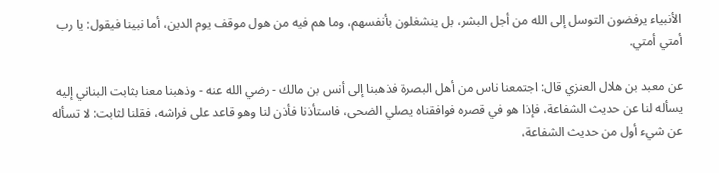الأنبياء يرفضون التوسل إلى الله من أجل البشر، بل ينشغلون بأنفسهم، وما هم فيه من هول موقف يوم الدين، أما نبينا فيقول: يا رب أمتي أمتي.

عن معبد بن هلال العنزي قال: اجتمعنا ناس من أهل البصرة فذهبنا إلى أنس بن مالك - رضي الله عنه - وذهبنا معنا بثابت البناني إليه يسأله لنا عن حديث الشفاعة، فإذا هو في قصره فوافقناه يصلي الضحى، فاستأذنا فأذن لنا وهو قاعد على فراشه، فقلنا لثابت: لا تسأله عن شيء أول من حديث الشفاعة،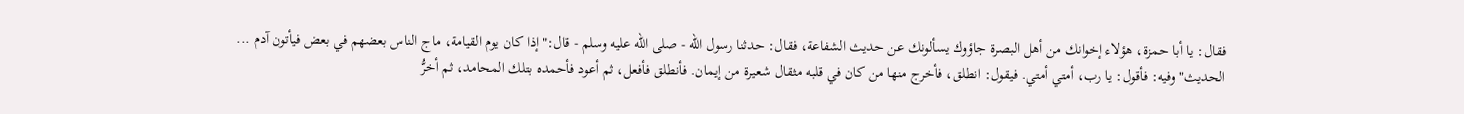فقال: يا أبا حمزة، هؤلاء إخوانك من أهل البصرة جاؤوك يسألونك عن حديث الشفاعة، فقال: حدثنا رسول الله - صلى الله عليه وسلم - قال:"إذا كان يوم القيامة، ماج الناس بعضهم في بعض فيأتون آدم ... الحديث"وفيه: فأقول: يا رب، أمتي أمتي. فيقول: انطلق، فأخرج منها من كان في قلبه مثقال شعيرة من إيمان. فأنطلق فأفعل، ثم أعود فأحمده بتلك المحامد، ثم أخرُّ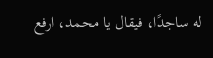له ساجدًا، فيقال يا محمد، ارفع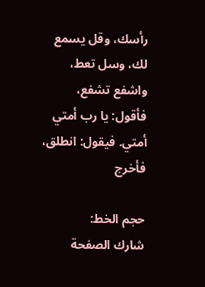رأسك، وقل يسمع لك، وسل تعط، واشفع تشفع، فأقول: يا رب أمتي أمتي. فيقول: انطلق، فأخرج

حجم الخط:
شارك الصفحة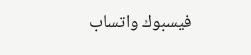فيسبوك واتساب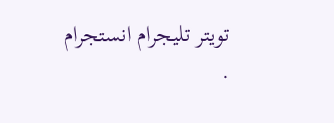تويتر تليجرام انستجرام
.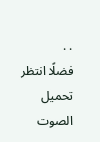. .
فضلًا انتظر تحميل الصوت